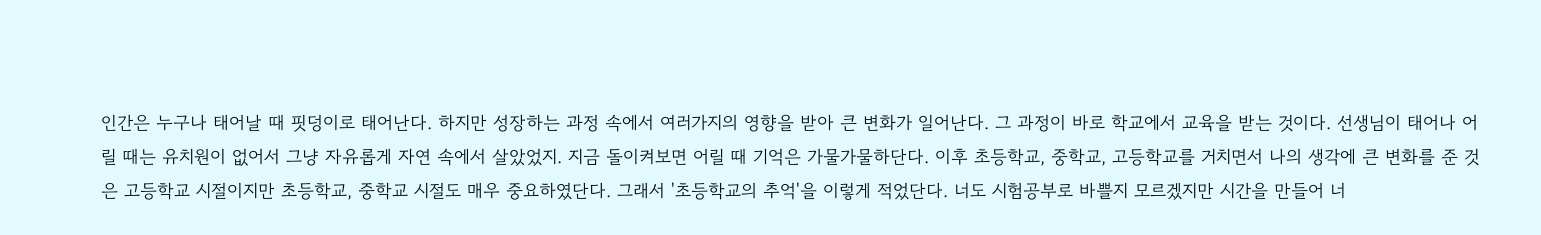인간은 누구나 태어날 때 핏덩이로 태어난다. 하지만 성장하는 과정 속에서 여러가지의 영향을 받아 큰 변화가 일어난다. 그 과정이 바로 학교에서 교육을 받는 것이다. 선생님이 태어나 어릴 때는 유치원이 없어서 그냥 자유롭게 자연 속에서 살았었지. 지금 돌이켜보면 어릴 때 기억은 가물가물하단다. 이후 초등학교, 중학교, 고등학교를 거치면서 나의 생각에 큰 변화를 준 것은 고등학교 시절이지만 초등학교, 중학교 시절도 매우 중요하였단다. 그래서 '초등학교의 추억'을 이렇게 적었단다. 너도 시험공부로 바쁠지 모르겠지만 시간을 만들어 너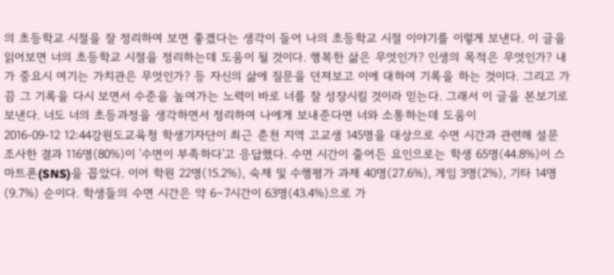의 초등학교 시절을 잘 정리하여 보면 좋겠다는 생각이 들어 나의 초등학교 시절 이야기를 이렇게 보낸다. 이 글을 읽어보면 너의 초등학교 시절을 정리하는데 도움이 될 것이다. 행복한 삶은 무엇인가? 인생의 목적은 무엇인가? 내가 중요시 여기는 가치관은 무엇인가? 등 자신의 삶에 질문을 던져보고 이에 대하여 기록을 하는 것이다. 그리고 가끔 그 기록을 다시 보면서 수준을 높여가는 노력이 바로 너를 잘 성장시킬 것이라 믿는다. 그래서 이 글을 본보기로 보낸다. 너도 너의 초등과정을 생각하면서 정리하여 나에게 보내준다면 너와 소통하는데 도움이
2016-09-12 12:44강원도교육청 학생기자단이 최근 춘천 지역 고교생 145명을 대상으로 수면 시간과 관련해 설문 조사한 결과 116명(80%)이 '수면이 부족하다'고 응답했다. 수면 시간이 줄어든 요인으로는 학생 65명(44.8%)이 스마트폰(SNS)을 꼽았다. 이어 학원 22명(15.2%), 숙제 및 수행평가 과제 40명(27.6%), 게임 3명(2%), 기타 14명(9.7%) 순이다. 학생들의 수면 시간은 약 6∼7시간이 63명(43.4%)으로 가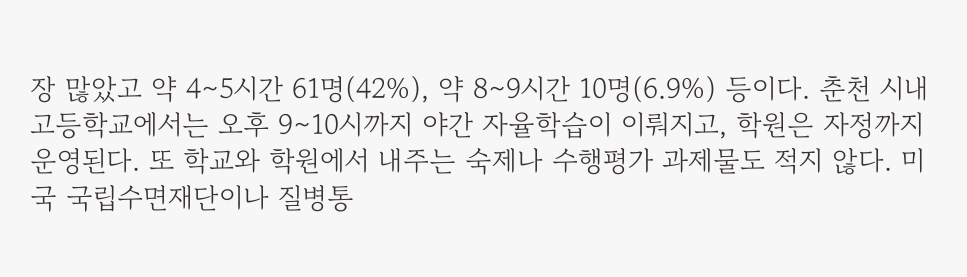장 많았고 약 4∼5시간 61명(42%), 약 8∼9시간 10명(6.9%) 등이다. 춘천 시내 고등학교에서는 오후 9∼10시까지 야간 자율학습이 이뤄지고, 학원은 자정까지 운영된다. 또 학교와 학원에서 내주는 숙제나 수행평가 과제물도 적지 않다. 미국 국립수면재단이나 질병통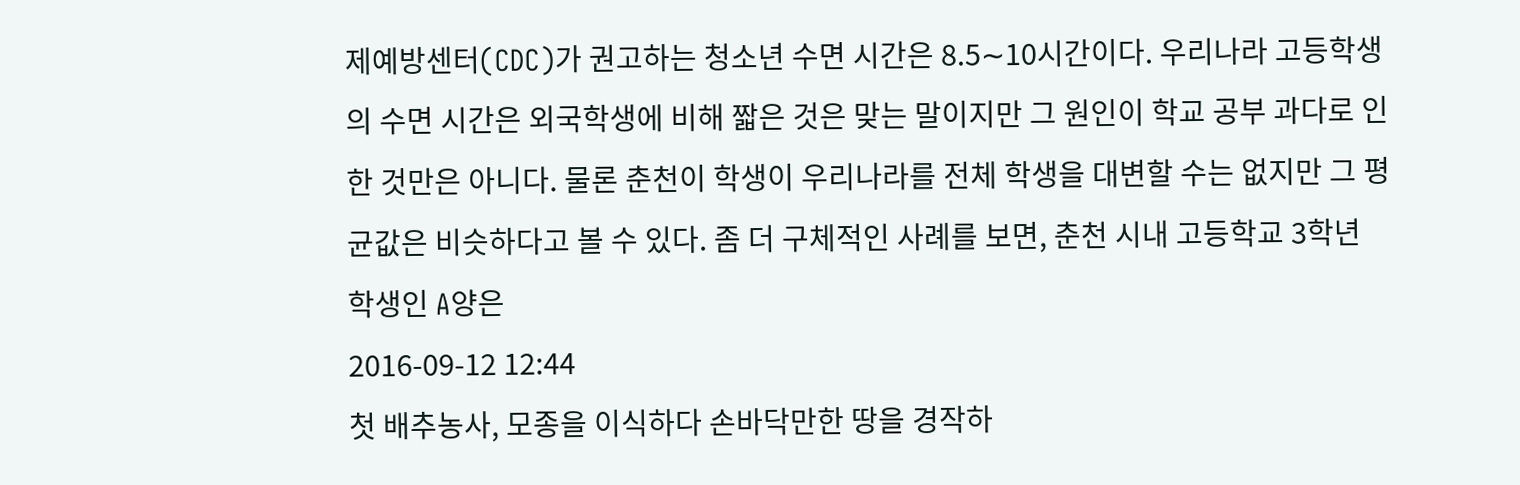제예방센터(CDC)가 권고하는 청소년 수면 시간은 8.5∼10시간이다. 우리나라 고등학생의 수면 시간은 외국학생에 비해 짧은 것은 맞는 말이지만 그 원인이 학교 공부 과다로 인한 것만은 아니다. 물론 춘천이 학생이 우리나라를 전체 학생을 대변할 수는 없지만 그 평균값은 비슷하다고 볼 수 있다. 좀 더 구체적인 사례를 보면, 춘천 시내 고등학교 3학년 학생인 A양은
2016-09-12 12:44
첫 배추농사, 모종을 이식하다 손바닥만한 땅을 경작하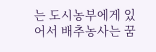는 도시농부에게 있어서 배추농사는 꿈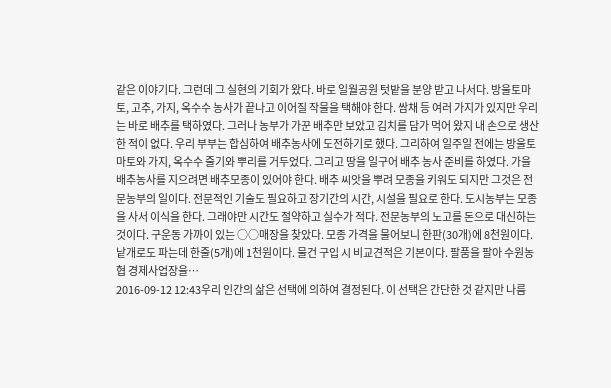같은 이야기다. 그런데 그 실현의 기회가 왔다. 바로 일월공원 텃밭을 분양 받고 나서다. 방울토마토, 고추, 가지, 옥수수 농사가 끝나고 이어질 작물을 택해야 한다. 쌈채 등 여러 가지가 있지만 우리는 바로 배추를 택하였다. 그러나 농부가 가꾼 배추만 보았고 김치를 담가 먹어 왔지 내 손으로 생산한 적이 없다. 우리 부부는 합심하여 배추농사에 도전하기로 했다. 그리하여 일주일 전에는 방울토마토와 가지, 옥수수 줄기와 뿌리를 거두었다. 그리고 땅을 일구어 배추 농사 준비를 하였다. 가을 배추농사를 지으려면 배추모종이 있어야 한다. 배추 씨앗을 뿌려 모종을 키워도 되지만 그것은 전문농부의 일이다. 전문적인 기술도 필요하고 장기간의 시간, 시설을 필요로 한다. 도시농부는 모종을 사서 이식을 한다. 그래야만 시간도 절약하고 실수가 적다. 전문농부의 노고를 돈으로 대신하는 것이다. 구운동 가까이 있는 ○○매장을 찾았다. 모종 가격을 물어보니 한판(30개)에 8천원이다. 낱개로도 파는데 한줄(5개)에 1천원이다. 물건 구입 시 비교견적은 기본이다. 팔품을 팔아 수원농협 경제사업장을…
2016-09-12 12:43우리 인간의 삶은 선택에 의하여 결정된다. 이 선택은 간단한 것 같지만 나름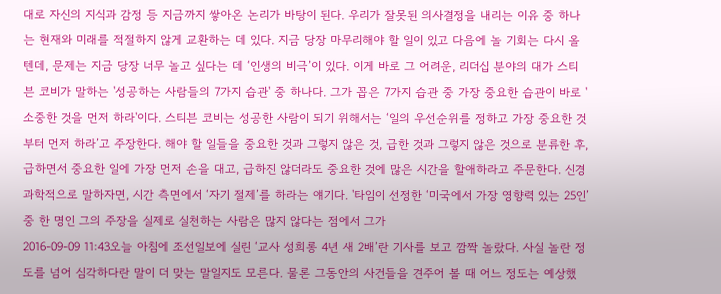대로 자신의 지식과 감정 등 지금까지 쌓아온 논리가 바탕이 된다. 우리가 잘못된 의사결정을 내리는 이유 중 하나는 현재와 미래를 적절하지 않게 교환하는 데 있다. 지금 당장 마무리해야 할 일이 있고 다음에 놀 기회는 다시 올 텐데, 문제는 지금 당장 너무 놀고 싶다는 데 ‘인생의 비극’이 있다. 이게 바로 그 어려운, 리더십 분야의 대가 스티븐 코비가 말하는 '성공하는 사람들의 7가지 습관' 중 하나다. 그가 꼽은 7가지 습관 중 가장 중요한 습관이 바로 '소중한 것을 먼저 하라'이다. 스티븐 코비는 성공한 사람이 되기 위해서는 ‘일의 우선순위를 정하고 가장 중요한 것부터 먼저 하라’고 주장한다. 해야 할 일들을 중요한 것과 그렇지 않은 것, 급한 것과 그렇지 않은 것으로 분류한 후, 급하면서 중요한 일에 가장 먼저 손을 대고, 급하진 않더라도 중요한 것에 많은 시간을 할애하라고 주문한다. 신경과학적으로 말하자면, 시간 측면에서 ‘자기 절제’를 하라는 얘기다. '타임이 선정한 ‘미국에서 가장 영향력 있는 25인’ 중 한 명인 그의 주장을 실제로 실천하는 사람은 많지 않다는 점에서 그가
2016-09-09 11:43오늘 아침에 조선일보에 실린 ‘교사 성희롱 4년 새 2배’란 기사를 보고 깜짝 놀랐다. 사실 놀란 정도를 넘어 심각하다란 말이 더 맞는 말일지도 모른다. 물론 그동안의 사건들을 견주어 볼 때 어느 정도는 예상했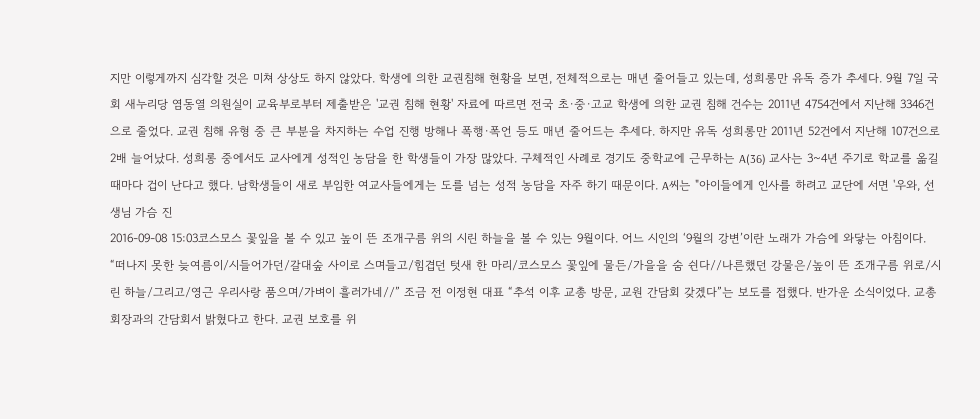지만 이렇게까지 심각할 것은 미쳐 상상도 하지 않았다. 학생에 의한 교권침해 현황을 보면, 전체적으로는 매년 줄어들고 있는데, 성희롱만 유독 증가 추세다. 9월 7일 국회 새누리당 염동열 의원실이 교육부로부터 제출받은 '교권 침해 현황' 자료에 따르면 전국 초·중·고교 학생에 의한 교권 침해 건수는 2011년 4754건에서 지난해 3346건으로 줄었다. 교권 침해 유형 중 큰 부분을 차지하는 수업 진행 방해나 폭행·폭언 등도 매년 줄어드는 추세다. 하지만 유독 성희롱만 2011년 52건에서 지난해 107건으로 2배 늘어났다. 성희롱 중에서도 교사에게 성적인 농담을 한 학생들이 가장 많았다. 구체적인 사례로 경기도 중학교에 근무하는 A(36) 교사는 3~4년 주기로 학교를 옮길 때마다 겁이 난다고 했다. 남학생들이 새로 부임한 여교사들에게는 도를 넘는 성적 농담을 자주 하기 때문이다. A씨는 "아이들에게 인사를 하려고 교단에 서면 '우와, 선생님 가슴 진
2016-09-08 15:03코스모스 꽃잎을 볼 수 있고 높이 뜬 조개구름 위의 시린 하늘을 볼 수 있는 9월이다. 어느 시인의 ‘9월의 강변’이란 노래가 가슴에 와닿는 아침이다. “떠나지 못한 늦여름이/시들어가던/갈대숲 사이로 스며들고/힘겹던 텃새 한 마리/코스모스 꽃잎에 물든/가을을 숨 쉰다//나른했던 강물은/높이 뜬 조개구름 위로/시린 하늘/그리고/영근 우리사랑 품으며/가벼이 흘러가네//” 조금 전 이정현 대표 “추석 이후 교총 방문, 교원 간담회 갖겠다”는 보도를 접했다. 반가운 소식이었다. 교총회장과의 간담회서 밝혔다고 한다. 교권 보호를 위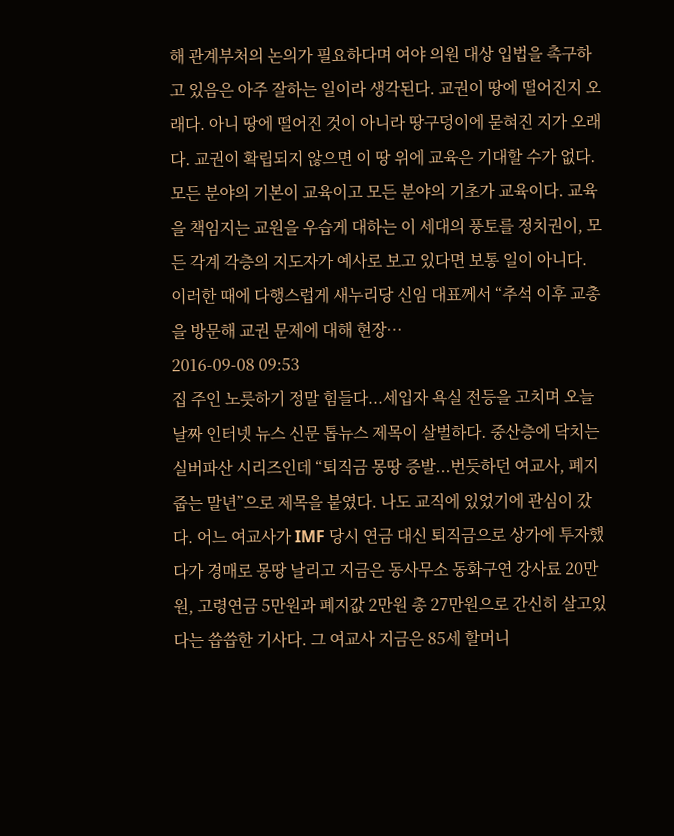해 관계부처의 논의가 필요하다며 여야 의원 대상 입법을 촉구하고 있음은 아주 잘하는 일이라 생각된다. 교권이 땅에 떨어진지 오래다. 아니 땅에 떨어진 것이 아니라 땅구덩이에 묻혀진 지가 오래다. 교권이 확립되지 않으면 이 땅 위에 교육은 기대할 수가 없다. 모든 분야의 기본이 교육이고 모든 분야의 기초가 교육이다. 교육을 책임지는 교원을 우습게 대하는 이 세대의 풍토를 정치권이, 모든 각계 각층의 지도자가 예사로 보고 있다면 보통 일이 아니다. 이러한 때에 다행스럽게 새누리당 신임 대표께서 “추석 이후 교총을 방문해 교권 문제에 대해 현장…
2016-09-08 09:53
집 주인 노릇하기 정말 힘들다...세입자 욕실 전등을 고치며 오늘 날짜 인터넷 뉴스 신문 톱뉴스 제목이 살벌하다. 중산층에 닥치는 실버파산 시리즈인데 “퇴직금 몽땅 증발...번듯하던 여교사, 폐지 줍는 말년”으로 제목을 붙였다. 나도 교직에 있었기에 관심이 갔다. 어느 여교사가 IMF 당시 연금 대신 퇴직금으로 상가에 투자했다가 경매로 몽땅 날리고 지금은 동사무소 동화구연 강사료 20만원, 고령연금 5만원과 폐지값 2만원 총 27만원으로 간신히 살고있다는 씁씁한 기사다. 그 여교사 지금은 85세 할머니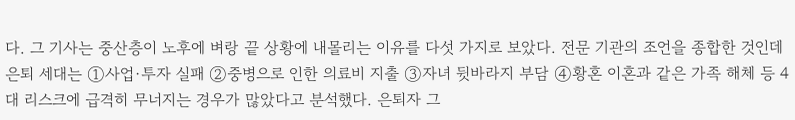다. 그 기사는 중산층이 노후에 벼랑 끝 상황에 내몰리는 이유를 다섯 가지로 보았다. 전문 기관의 조언을 종합한 것인데 은퇴 세대는 ①사업·투자 실패 ②중병으로 인한 의료비 지출 ③자녀 뒷바라지 부담 ④황혼 이혼과 같은 가족 해체 등 4대 리스크에 급격히 무너지는 경우가 많았다고 분석했다. 은퇴자 그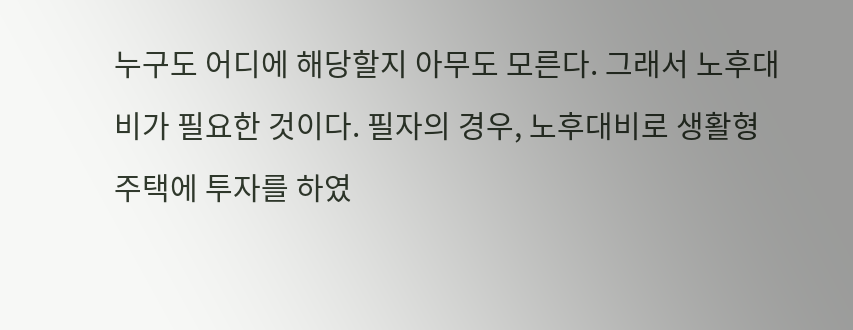누구도 어디에 해당할지 아무도 모른다. 그래서 노후대비가 필요한 것이다. 필자의 경우, 노후대비로 생활형 주택에 투자를 하였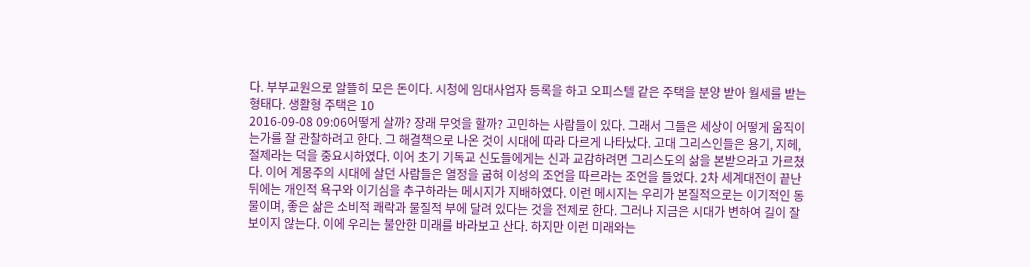다. 부부교원으로 알뜰히 모은 돈이다. 시청에 임대사업자 등록을 하고 오피스텔 같은 주택을 분양 받아 월세를 받는 형태다. 생활형 주택은 10
2016-09-08 09:06어떻게 살까? 장래 무엇을 할까? 고민하는 사람들이 있다. 그래서 그들은 세상이 어떻게 움직이는가를 잘 관찰하려고 한다. 그 해결책으로 나온 것이 시대에 따라 다르게 나타났다. 고대 그리스인들은 용기, 지헤, 절제라는 덕을 중요시하였다. 이어 초기 기독교 신도들에게는 신과 교감하려면 그리스도의 삶을 본받으라고 가르쳤다. 이어 계몽주의 시대에 살던 사람들은 열정을 굽혀 이성의 조언을 따르라는 조언을 들었다. 2차 세계대전이 끝난 뒤에는 개인적 욕구와 이기심을 추구하라는 메시지가 지배하였다. 이런 메시지는 우리가 본질적으로는 이기적인 동물이며, 좋은 삶은 소비적 쾌락과 물질적 부에 달려 있다는 것을 전제로 한다. 그러나 지금은 시대가 변하여 길이 잘 보이지 않는다. 이에 우리는 불안한 미래를 바라보고 산다. 하지만 이런 미래와는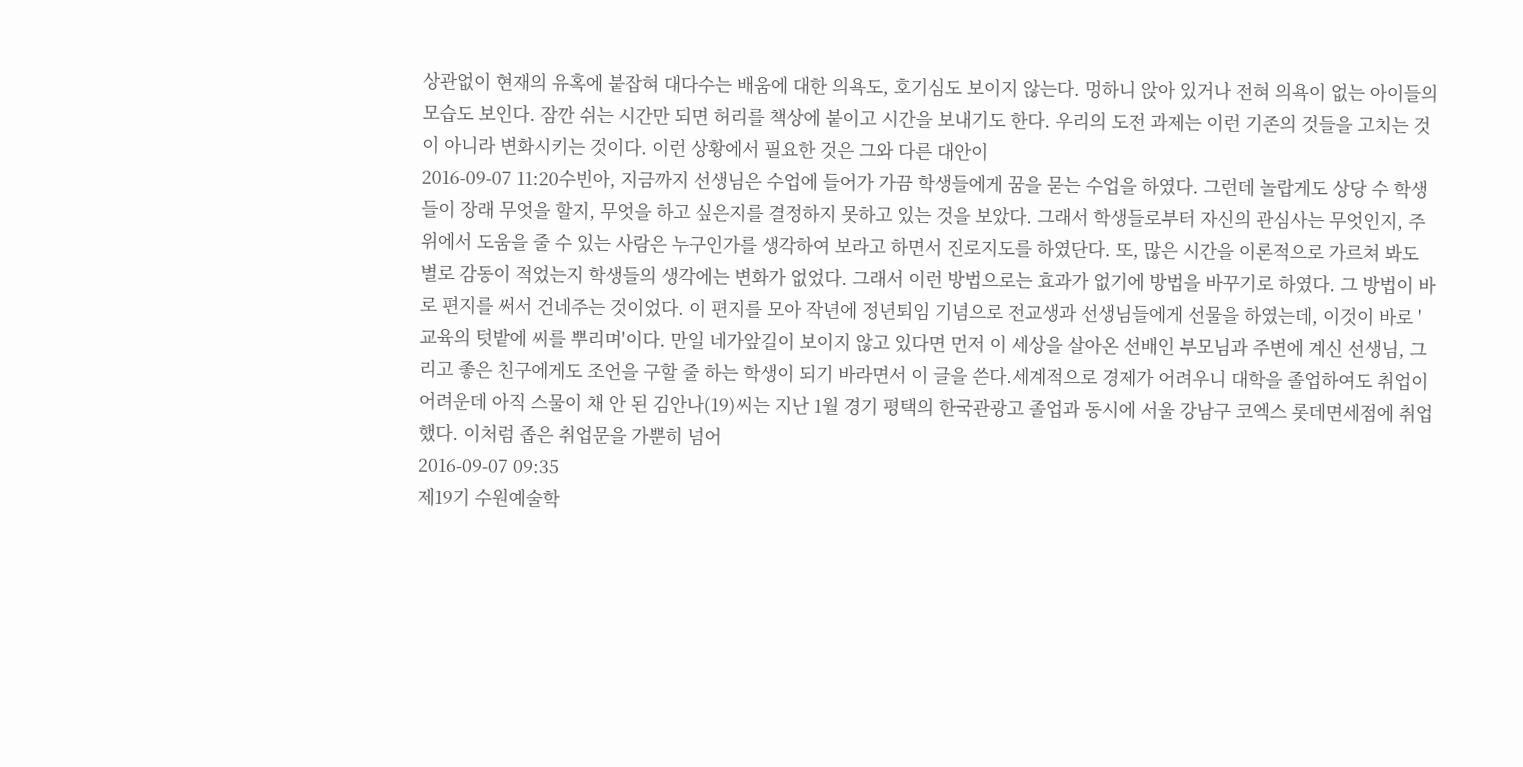상관없이 현재의 유혹에 붙잡혀 대다수는 배움에 대한 의욕도, 호기심도 보이지 않는다. 멍하니 앉아 있거나 전혀 의욕이 없는 아이들의 모습도 보인다. 잠깐 쉬는 시간만 되면 허리를 책상에 붙이고 시간을 보내기도 한다. 우리의 도전 과제는 이런 기존의 것들을 고치는 것이 아니라 변화시키는 것이다. 이런 상황에서 필요한 것은 그와 다른 대안이
2016-09-07 11:20수빈아, 지금까지 선생님은 수업에 들어가 가끔 학생들에게 꿈을 묻는 수업을 하였다. 그런데 놀랍게도 상당 수 학생들이 장래 무엇을 할지, 무엇을 하고 싶은지를 결정하지 못하고 있는 것을 보았다. 그래서 학생들로부터 자신의 관심사는 무엇인지, 주위에서 도움을 줄 수 있는 사람은 누구인가를 생각하여 보라고 하면서 진로지도를 하였단다. 또, 많은 시간을 이론적으로 가르쳐 봐도 별로 감동이 적었는지 학생들의 생각에는 변화가 없었다. 그래서 이런 방법으로는 효과가 없기에 방법을 바꾸기로 하였다. 그 방법이 바로 편지를 써서 건네주는 것이었다. 이 편지를 모아 작년에 정년퇴임 기념으로 전교생과 선생님들에게 선물을 하였는데, 이것이 바로 '교육의 텃밭에 씨를 뿌리며'이다. 만일 네가앞길이 보이지 않고 있다면 먼저 이 세상을 살아온 선배인 부모님과 주변에 계신 선생님, 그리고 좋은 친구에게도 조언을 구할 줄 하는 학생이 되기 바라면서 이 글을 쓴다.세계적으로 경제가 어려우니 대학을 졸업하여도 취업이 어려운데 아직 스물이 채 안 된 김안나(19)씨는 지난 1월 경기 평택의 한국관광고 졸업과 동시에 서울 강남구 코엑스 롯데면세점에 취업했다. 이처럼 좁은 취업문을 가뿐히 넘어
2016-09-07 09:35
제19기 수원예술학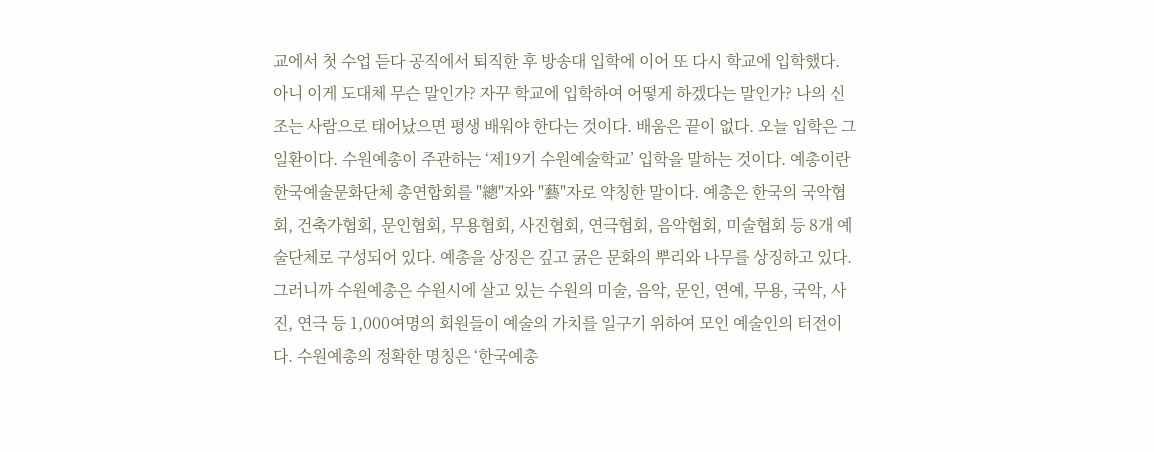교에서 첫 수업 듣다 공직에서 퇴직한 후 방송대 입학에 이어 또 다시 학교에 입학했다. 아니 이게 도대체 무슨 말인가? 자꾸 학교에 입학하여 어떻게 하겠다는 말인가? 나의 신조는 사람으로 태어났으면 평생 배워야 한다는 것이다. 배움은 끝이 없다. 오늘 입학은 그 일환이다. 수원예총이 주관하는 ‘제19기 수원예술학교’ 입학을 말하는 것이다. 예총이란 한국예술문화단체 총연합회를 "總"자와 "藝"자로 약칭한 말이다. 예총은 한국의 국악협회, 건축가협회, 문인협회, 무용협회, 사진협회, 연극협회, 음악협회, 미술협회 등 8개 예술단체로 구성되어 있다. 예총을 상징은 깊고 굵은 문화의 뿌리와 나무를 상징하고 있다. 그러니까 수원예총은 수원시에 살고 있는 수원의 미술, 음악, 문인, 연예, 무용, 국악, 사진, 연극 등 1,000여명의 회원들이 예술의 가치를 일구기 위하여 모인 예술인의 터전이다. 수원예총의 정확한 명칭은 ‘한국예총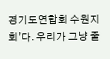경기도연합회 수원지회’다. 우리가 그냥 줄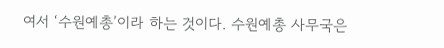여서 ‘수원예총’이라 하는 것이다. 수원예총 사무국은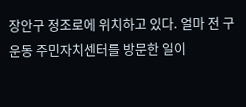장안구 정조로에 위치하고 있다. 얼마 전 구운동 주민자치센터를 방문한 일이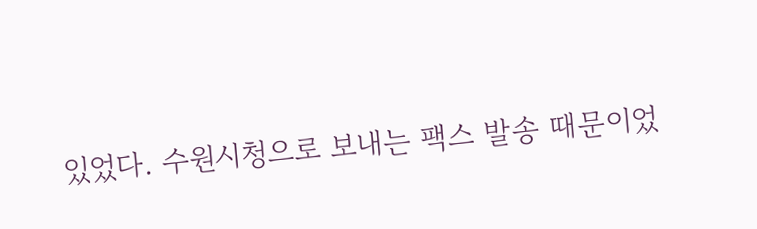있었다. 수원시청으로 보내는 팩스 발송 때문이었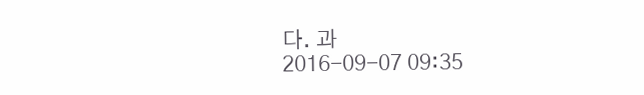다. 과
2016-09-07 09:35